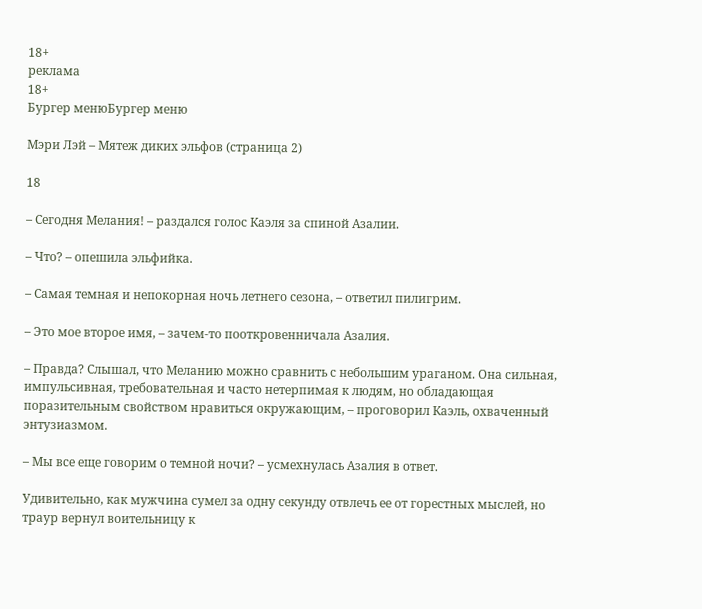18+
реклама
18+
Бургер менюБургер меню

Мэри Лэй – Мятеж диких эльфов (страница 2)

18

– Сегодня Мелания! – раздался голос Каэля за спиной Азалии.

– Что? – опешила эльфийка.

– Самая темная и непокорная ночь летнего сезона, – ответил пилигрим.

– Это мое второе имя, – зачем-то пооткровенничала Азалия.

– Правда? Слышал, что Меланию можно сравнить с небольшим ураганом. Она сильная, импульсивная, требовательная и часто нетерпимая к людям, но обладающая поразительным свойством нравиться окружающим, – проговорил Каэль, охваченный энтузиазмом.

– Мы все еще говорим о темной ночи? – усмехнулась Азалия в ответ.

Удивительно, как мужчина сумел за одну секунду отвлечь ее от горестных мыслей, но траур вернул воительницу к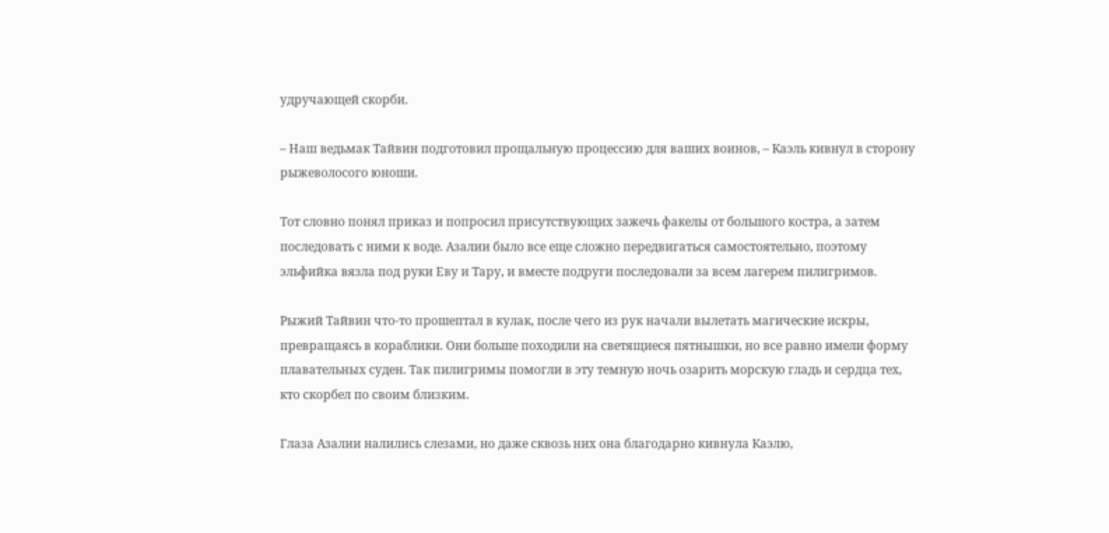удручающей скорби.

– Наш ведьмак Тайвин подготовил прощальную процессию для ваших воинов, – Каэль кивнул в сторону рыжеволосого юноши.

Тот словно понял приказ и попросил присутствующих зажечь факелы от большого костра, а затем последовать с ними к воде. Азалии было все еще сложно передвигаться самостоятельно, поэтому эльфийка вязла под руки Еву и Тару, и вместе подруги последовали за всем лагерем пилигримов.

Рыжий Тайвин что-то прошептал в кулак, после чего из рук начали вылетать магические искры, превращаясь в кораблики. Они больше походили на светящиеся пятнышки, но все равно имели форму плавательных суден. Так пилигримы помогли в эту темную ночь озарить морскую гладь и сердца тех, кто скорбел по своим близким.

Глаза Азалии налились слезами, но даже сквозь них она благодарно кивнула Каэлю,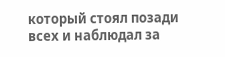который стоял позади всех и наблюдал за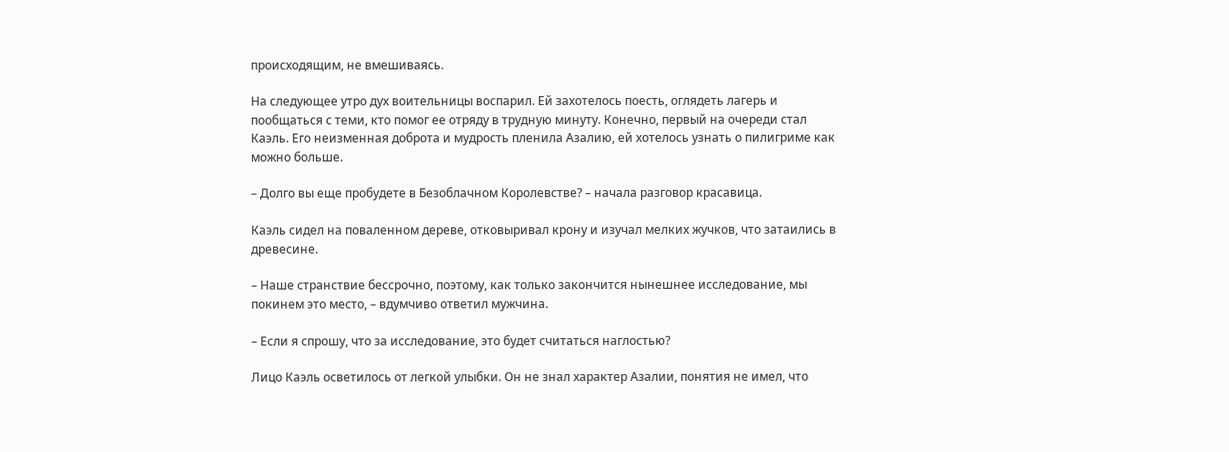происходящим, не вмешиваясь.

На следующее утро дух воительницы воспарил. Ей захотелось поесть, оглядеть лагерь и пообщаться с теми, кто помог ее отряду в трудную минуту. Конечно, первый на очереди стал Каэль. Его неизменная доброта и мудрость пленила Азалию, ей хотелось узнать о пилигриме как можно больше.

– Долго вы еще пробудете в Безоблачном Королевстве? – начала разговор красавица.

Каэль сидел на поваленном дереве, отковыривал крону и изучал мелких жучков, что затаились в древесине.

– Наше странствие бессрочно, поэтому, как только закончится нынешнее исследование, мы покинем это место, – вдумчиво ответил мужчина.

– Если я спрошу, что за исследование, это будет считаться наглостью?

Лицо Каэль осветилось от легкой улыбки. Он не знал характер Азалии, понятия не имел, что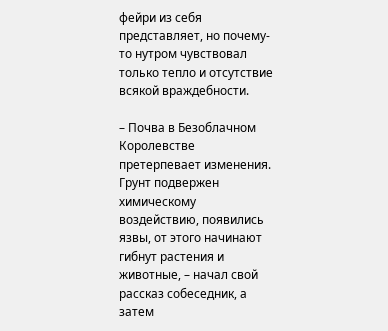фейри из себя представляет, но почему-то нутром чувствовал только тепло и отсутствие всякой враждебности.

– Почва в Безоблачном Королевстве претерпевает изменения. Грунт подвержен химическому воздействию, появились язвы, от этого начинают гибнут растения и животные, – начал свой рассказ собеседник, а затем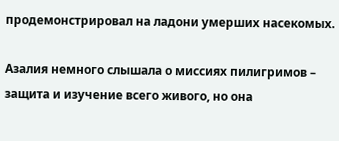продемонстрировал на ладони умерших насекомых.

Азалия немного слышала о миссиях пилигримов – защита и изучение всего живого, но она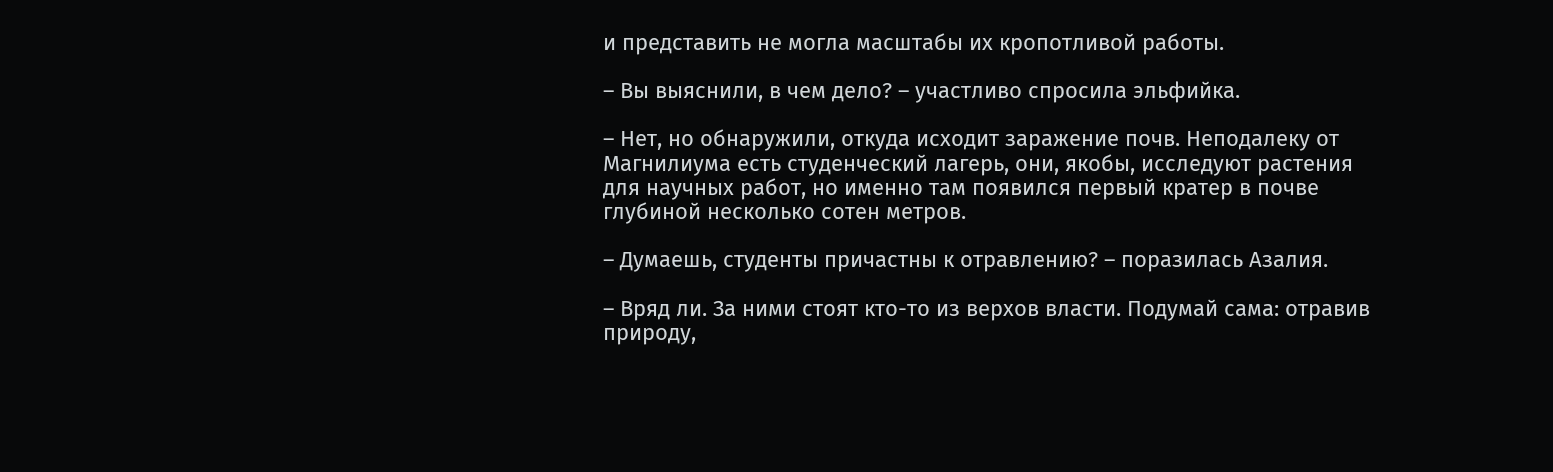и представить не могла масштабы их кропотливой работы.

– Вы выяснили, в чем дело? – участливо спросила эльфийка.

– Нет, но обнаружили, откуда исходит заражение почв. Неподалеку от Магнилиума есть студенческий лагерь, они, якобы, исследуют растения для научных работ, но именно там появился первый кратер в почве глубиной несколько сотен метров.

– Думаешь, студенты причастны к отравлению? – поразилась Азалия.

– Вряд ли. За ними стоят кто-то из верхов власти. Подумай сама: отравив природу,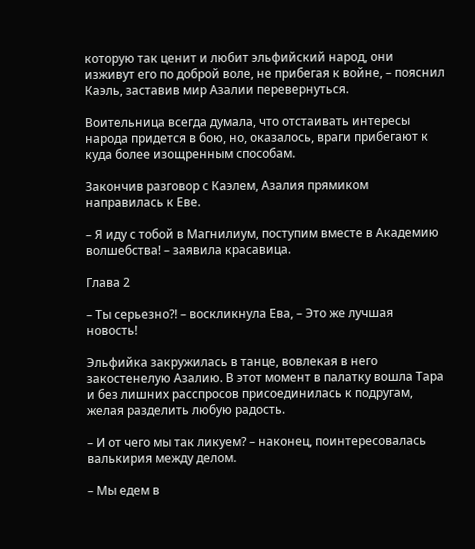которую так ценит и любит эльфийский народ, они изживут его по доброй воле, не прибегая к войне, – пояснил Каэль, заставив мир Азалии перевернуться.

Воительница всегда думала, что отстаивать интересы народа придется в бою, но, оказалось, враги прибегают к куда более изощренным способам.

Закончив разговор с Каэлем, Азалия прямиком направилась к Еве.

– Я иду с тобой в Магнилиум, поступим вместе в Академию волшебства! – заявила красавица.

Глава 2

– Ты серьезно?! – воскликнула Ева, – Это же лучшая новость!

Эльфийка закружилась в танце, вовлекая в него закостенелую Азалию. В этот момент в палатку вошла Тара и без лишних расспросов присоединилась к подругам, желая разделить любую радость.

– И от чего мы так ликуем? – наконец, поинтересовалась валькирия между делом.

– Мы едем в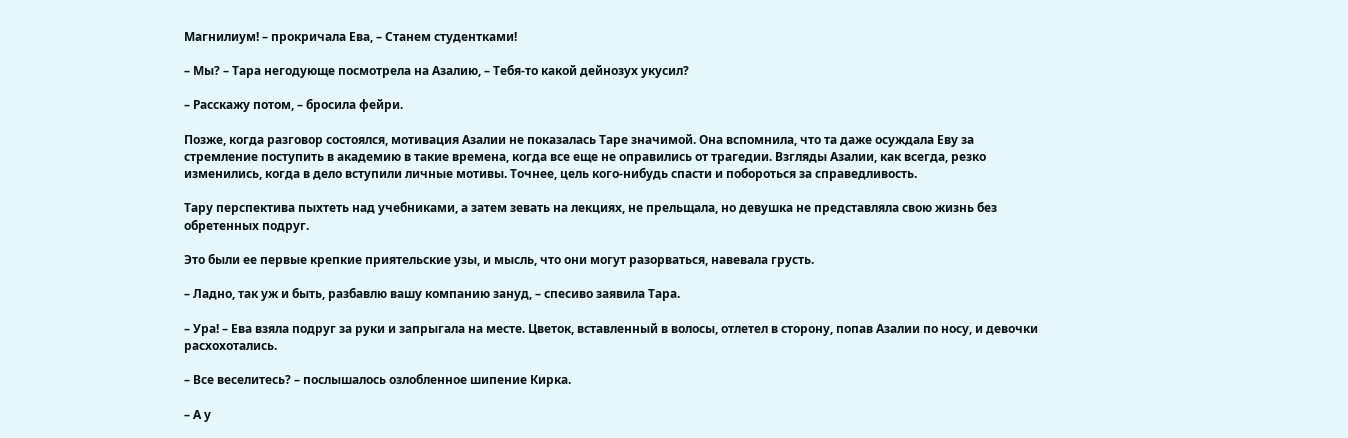Магнилиум! – прокричала Ева, – Станем студентками!

– Мы? – Тара негодующе посмотрела на Азалию, – Тебя-то какой дейнозух укусил?

– Расскажу потом, – бросила фейри.

Позже, когда разговор состоялся, мотивация Азалии не показалась Таре значимой. Она вспомнила, что та даже осуждала Еву за стремление поступить в академию в такие времена, когда все еще не оправились от трагедии. Взгляды Азалии, как всегда, резко изменились, когда в дело вступили личные мотивы. Точнее, цель кого-нибудь спасти и побороться за справедливость.

Тару перспектива пыхтеть над учебниками, а затем зевать на лекциях, не прельщала, но девушка не представляла свою жизнь без обретенных подруг.

Это были ее первые крепкие приятельские узы, и мысль, что они могут разорваться, навевала грусть.

– Ладно, так уж и быть, разбавлю вашу компанию зануд, – спесиво заявила Тара.

– Ура! – Ева взяла подруг за руки и запрыгала на месте. Цветок, вставленный в волосы, отлетел в сторону, попав Азалии по носу, и девочки расхохотались.

– Все веселитесь? – послышалось озлобленное шипение Кирка.

– А у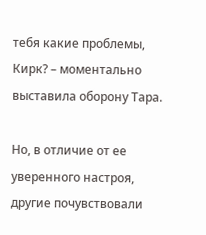тебя какие проблемы, Кирк? – моментально выставила оборону Тара.

Но, в отличие от ее уверенного настроя, другие почувствовали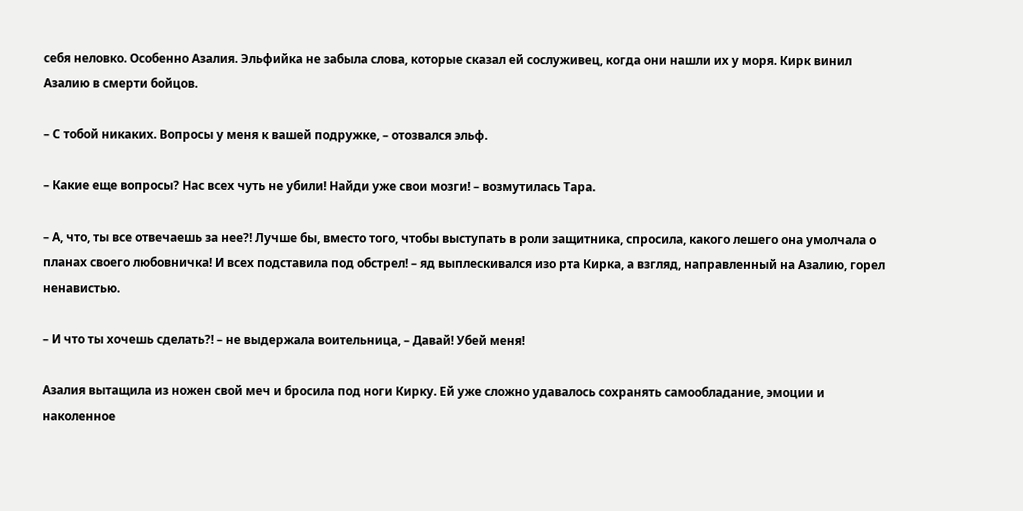себя неловко. Особенно Азалия. Эльфийка не забыла слова, которые сказал ей сослуживец, когда они нашли их у моря. Кирк винил Азалию в смерти бойцов.

– С тобой никаких. Вопросы у меня к вашей подружке, – отозвался эльф.

– Какие еще вопросы? Нас всех чуть не убили! Найди уже свои мозги! – возмутилась Тара.

– А, что, ты все отвечаешь за нее?! Лучше бы, вместо того, чтобы выступать в роли защитника, спросила, какого лешего она умолчала о планах своего любовничка! И всех подставила под обстрел! – яд выплескивался изо рта Кирка, а взгляд, направленный на Азалию, горел ненавистью.

– И что ты хочешь сделать?! – не выдержала воительница, – Давай! Убей меня!

Азалия вытащила из ножен свой меч и бросила под ноги Кирку. Ей уже сложно удавалось сохранять самообладание, эмоции и наколенное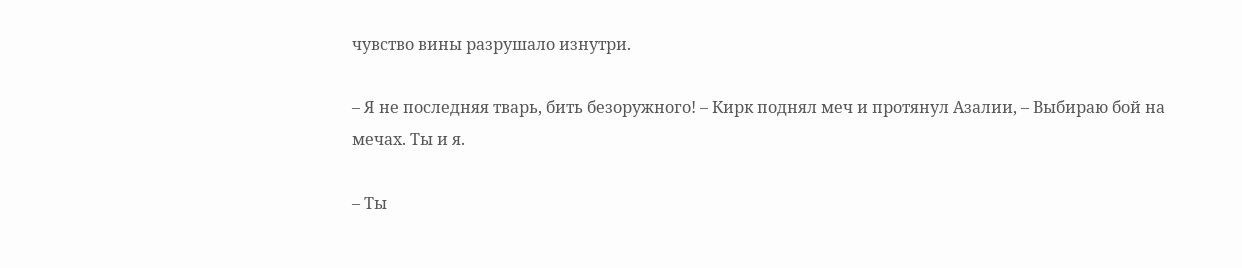чувство вины разрушало изнутри.

– Я не последняя тварь, бить безоружного! – Кирк поднял меч и протянул Азалии, – Выбираю бой на мечах. Ты и я.

– Ты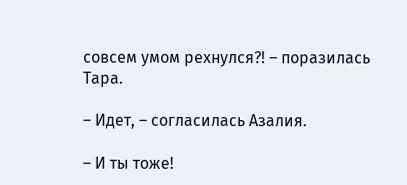совсем умом рехнулся?! – поразилась Тара.

– Идет, – согласилась Азалия.

– И ты тоже!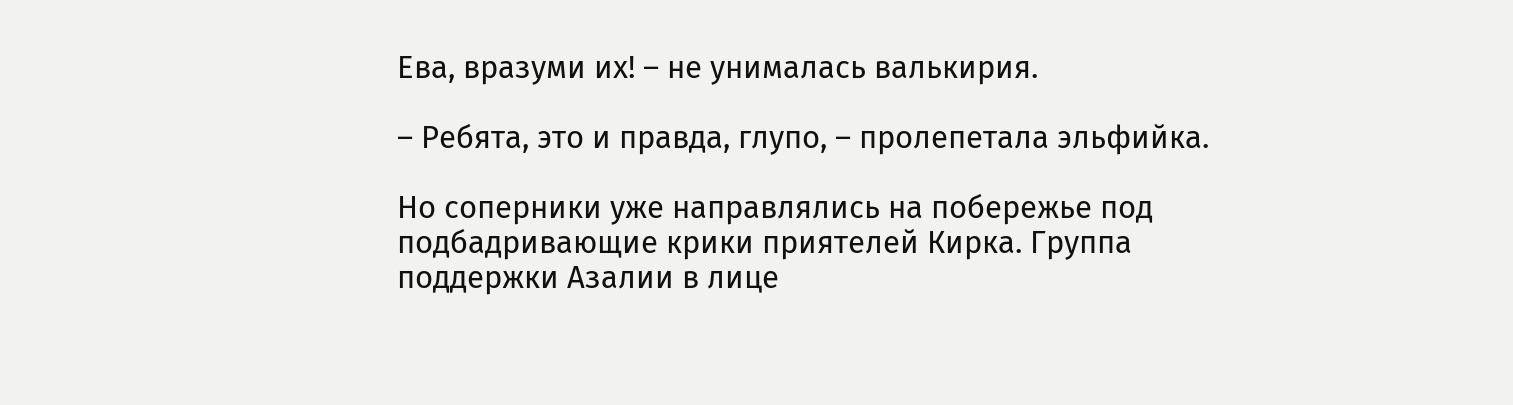Ева, вразуми их! – не унималась валькирия.

– Ребята, это и правда, глупо, – пролепетала эльфийка.

Но соперники уже направлялись на побережье под подбадривающие крики приятелей Кирка. Группа поддержки Азалии в лице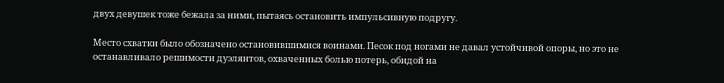двух девушек тоже бежала за ними, пытаясь остановить импульсивную подругу.

Место схватки было обозначено остановившимися воинами. Песок под ногами не давал устойчивой опоры, но это не останавливало решимости дуэлянтов, охваченных болью потерь, обидой на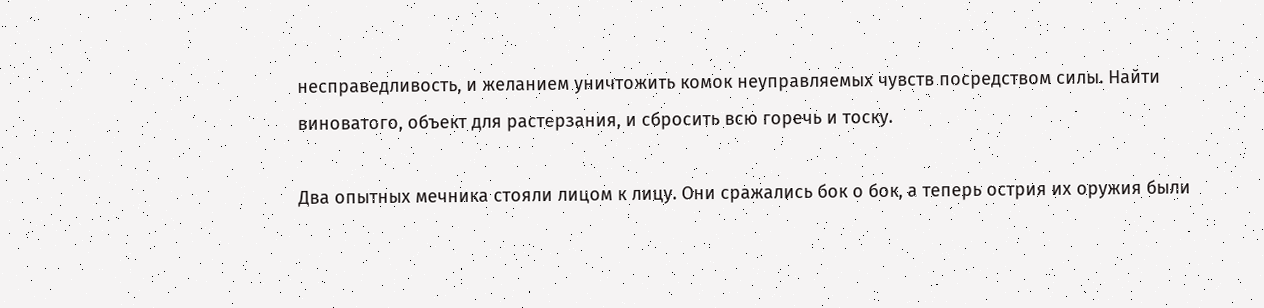несправедливость, и желанием уничтожить комок неуправляемых чувств посредством силы. Найти виноватого, объект для растерзания, и сбросить всю горечь и тоску.

Два опытных мечника стояли лицом к лицу. Они сражались бок о бок, а теперь острия их оружия были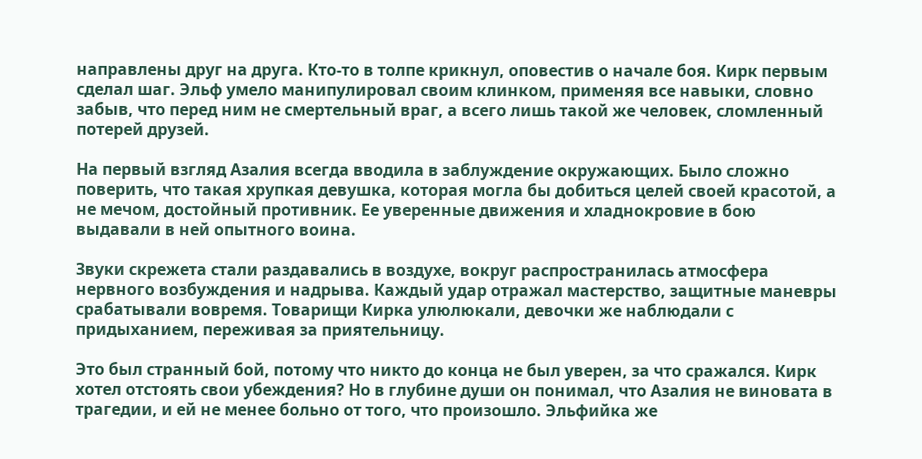направлены друг на друга. Кто-то в толпе крикнул, оповестив о начале боя. Кирк первым сделал шаг. Эльф умело манипулировал своим клинком, применяя все навыки, словно забыв, что перед ним не смертельный враг, а всего лишь такой же человек, сломленный потерей друзей.

На первый взгляд Азалия всегда вводила в заблуждение окружающих. Было сложно поверить, что такая хрупкая девушка, которая могла бы добиться целей своей красотой, а не мечом, достойный противник. Ее уверенные движения и хладнокровие в бою выдавали в ней опытного воина.

Звуки скрежета стали раздавались в воздухе, вокруг распространилась атмосфера нервного возбуждения и надрыва. Каждый удар отражал мастерство, защитные маневры срабатывали вовремя. Товарищи Кирка улюлюкали, девочки же наблюдали с придыханием, переживая за приятельницу.

Это был странный бой, потому что никто до конца не был уверен, за что сражался. Кирк хотел отстоять свои убеждения? Но в глубине души он понимал, что Азалия не виновата в трагедии, и ей не менее больно от того, что произошло. Эльфийка же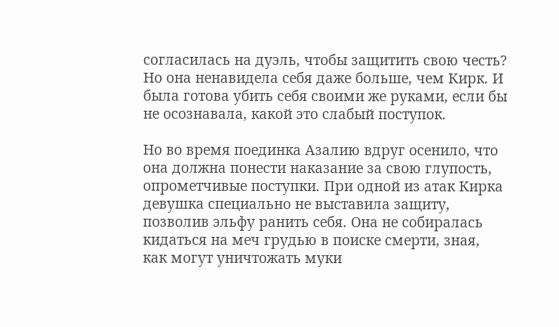согласилась на дуэль, чтобы защитить свою честь? Но она ненавидела себя даже больше, чем Кирк. И была готова убить себя своими же руками, если бы не осознавала, какой это слабый поступок.

Но во время поединка Азалию вдруг осенило, что она должна понести наказание за свою глупость, опрометчивые поступки. При одной из атак Кирка девушка специально не выставила защиту, позволив эльфу ранить себя. Она не собиралась кидаться на меч грудью в поиске смерти, зная, как могут уничтожать муки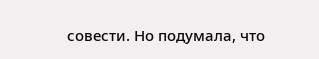совести. Но подумала, что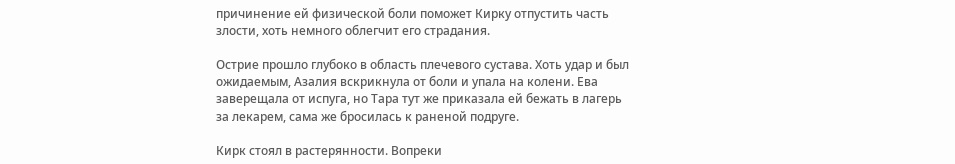причинение ей физической боли поможет Кирку отпустить часть злости, хоть немного облегчит его страдания.

Острие прошло глубоко в область плечевого сустава. Хоть удар и был ожидаемым, Азалия вскрикнула от боли и упала на колени. Ева заверещала от испуга, но Тара тут же приказала ей бежать в лагерь за лекарем, сама же бросилась к раненой подруге.

Кирк стоял в растерянности. Вопреки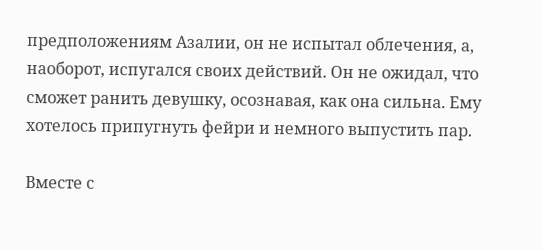предположениям Азалии, он не испытал облечения, а, наоборот, испугался своих действий. Он не ожидал, что сможет ранить девушку, осознавая, как она сильна. Ему хотелось припугнуть фейри и немного выпустить пар.

Вместе с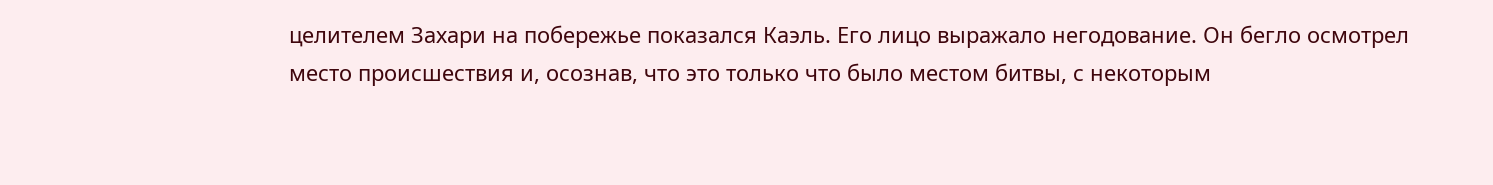целителем Захари на побережье показался Каэль. Его лицо выражало негодование. Он бегло осмотрел место происшествия и, осознав, что это только что было местом битвы, с некоторым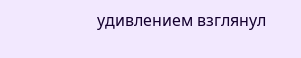удивлением взглянул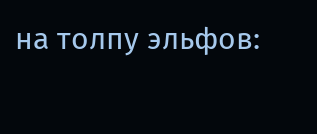на толпу эльфов: